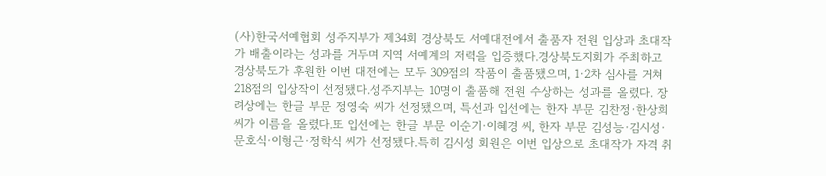(사)한국서예협회 성주지부가 제34회 경상북도 서예대전에서 출품자 전원 입상과 초대작가 배출이라는 성과를 거두며 지역 서예계의 저력을 입증했다.경상북도지회가 주최하고 경상북도가 후원한 이번 대전에는 모두 309점의 작품이 출품됐으며, 1·2차 심사를 거쳐 218점의 입상작이 선정됐다.성주지부는 10명이 출품해 전원 수상하는 성과를 올렸다. 장려상에는 한글 부문 정영숙 씨가 선정됐으며, 특선과 입선에는 한자 부문 김찬정·한상희 씨가 이름을 올렸다.또 입선에는 한글 부문 이순기·이혜경 씨, 한자 부문 김성능·김시성·문호식·이형근·정학식 씨가 선정됐다.특히 김시성 회원은 이번 입상으로 초대작가 자격 취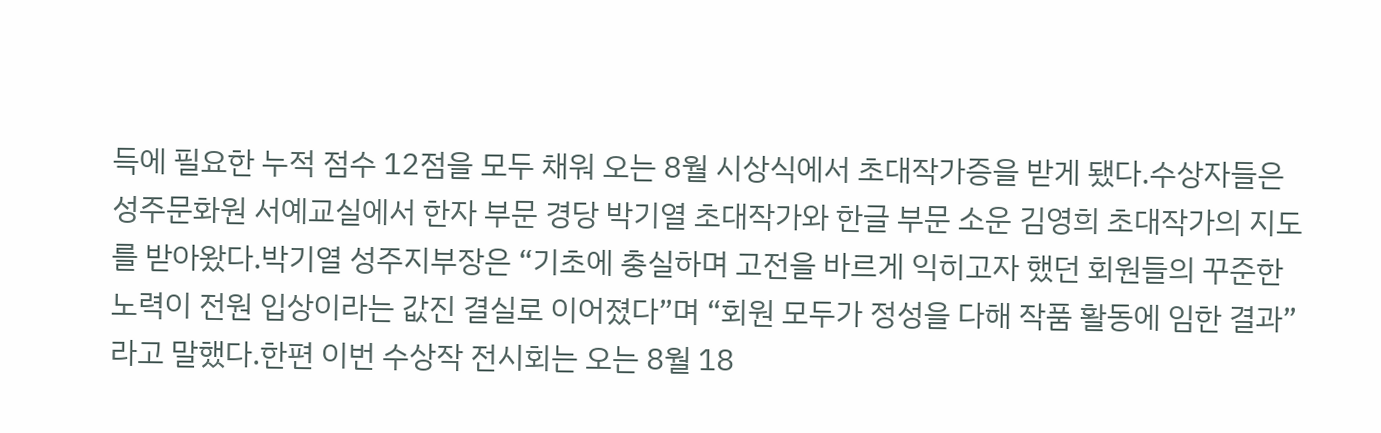득에 필요한 누적 점수 12점을 모두 채워 오는 8월 시상식에서 초대작가증을 받게 됐다.수상자들은 성주문화원 서예교실에서 한자 부문 경당 박기열 초대작가와 한글 부문 소운 김영희 초대작가의 지도를 받아왔다.박기열 성주지부장은 “기초에 충실하며 고전을 바르게 익히고자 했던 회원들의 꾸준한 노력이 전원 입상이라는 값진 결실로 이어졌다”며 “회원 모두가 정성을 다해 작품 활동에 임한 결과”라고 말했다.한편 이번 수상작 전시회는 오는 8월 18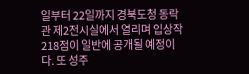일부터 22일까지 경북도청 동락관 제2전시실에서 열리며 입상작 218점이 일반에 공개될 예정이다. 또 성주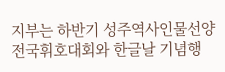지부는 하반기 성주역사인물선양 전국휘호대회와 한글날 기념행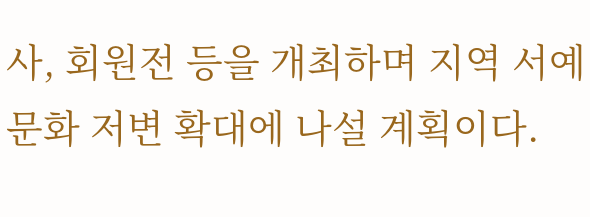사, 회원전 등을 개최하며 지역 서예문화 저변 확대에 나설 계획이다.